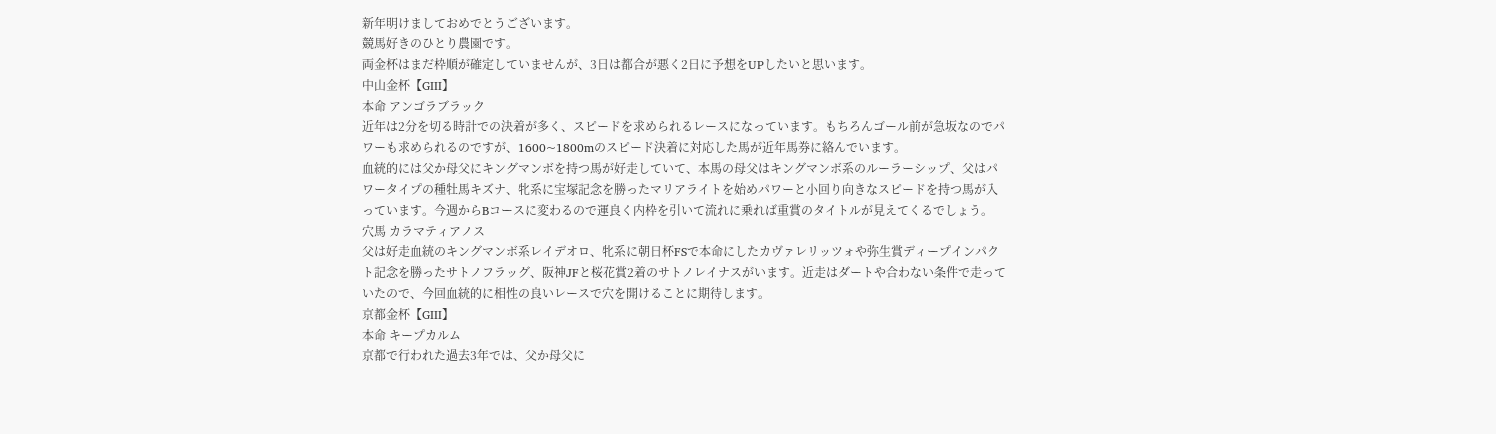新年明けましておめでとうございます。
競馬好きのひとり農園です。
両金杯はまだ枠順が確定していませんが、3日は都合が悪く2日に予想をUPしたいと思います。
中山金杯【GⅢ】
本命 アンゴラブラック
近年は2分を切る時計での決着が多く、スピードを求められるレースになっています。もちろんゴール前が急坂なのでパワーも求められるのですが、1600~1800mのスピード決着に対応した馬が近年馬券に絡んでいます。
血統的には父か母父にキングマンボを持つ馬が好走していて、本馬の母父はキングマンボ系のルーラーシップ、父はパワータイプの種牡馬キズナ、牝系に宝塚記念を勝ったマリアライトを始めパワーと小回り向きなスピードを持つ馬が入っています。今週からBコースに変わるので運良く内枠を引いて流れに乗れば重賞のタイトルが見えてくるでしょう。
穴馬 カラマティアノス
父は好走血統のキングマンボ系レイデオロ、牝系に朝日杯FSで本命にしたカヴァレリッツォや弥生賞ディープインパクト記念を勝ったサトノフラッグ、阪神JFと桜花賞2着のサトノレイナスがいます。近走はダートや合わない条件で走っていたので、今回血統的に相性の良いレースで穴を開けることに期待します。
京都金杯【GⅢ】
本命 キープカルム
京都で行われた過去3年では、父か母父に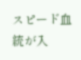スピード血統が入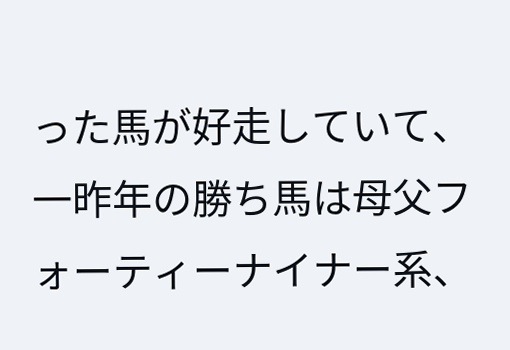った馬が好走していて、一昨年の勝ち馬は母父フォーティーナイナー系、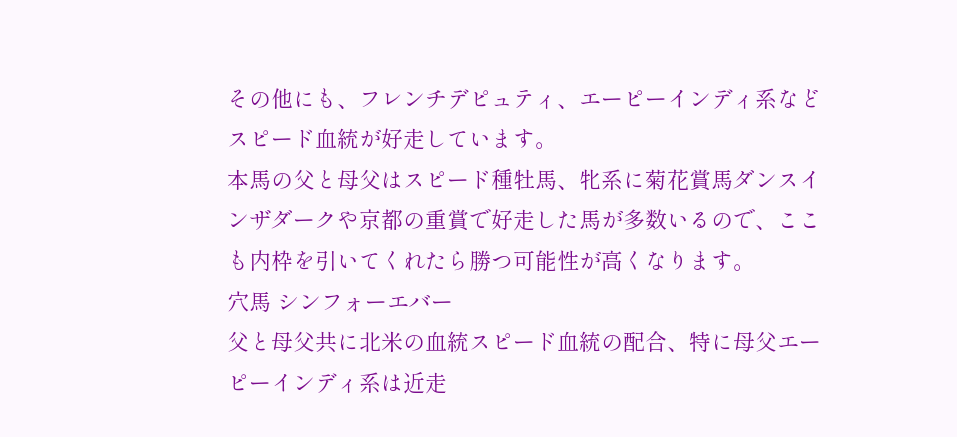その他にも、フレンチデピュティ、エーピーインディ系などスピード血統が好走しています。
本馬の父と母父はスピード種牡馬、牝系に菊花賞馬ダンスインザダークや京都の重賞で好走した馬が多数いるので、ここも内枠を引いてくれたら勝つ可能性が高くなります。
穴馬 シンフォーエバー
父と母父共に北米の血統スピード血統の配合、特に母父エーピーインディ系は近走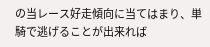の当レース好走傾向に当てはまり、単騎で逃げることが出来れば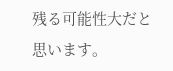残る可能性大だと思います。